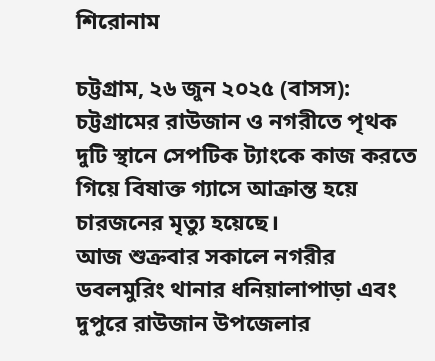শিরোনাম

চট্টগ্রাম, ২৬ জুন ২০২৫ (বাসস): চট্টগ্রামের রাউজান ও নগরীতে পৃথক দুটি স্থানে সেপটিক ট্যাংকে কাজ করতে গিয়ে বিষাক্ত গ্যাসে আক্রান্ত হয়ে চারজনের মৃত্যু হয়েছে।
আজ শুক্রবার সকালে নগরীর ডবলমুরিং থানার ধনিয়ালাপাড়া এবং দুপুরে রাউজান উপজেলার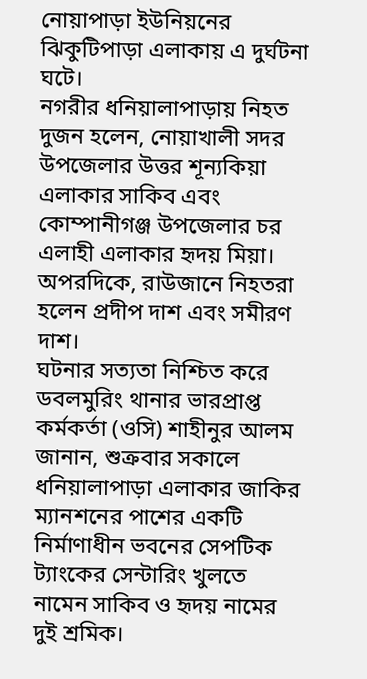নোয়াপাড়া ইউনিয়নের ঝিকুটিপাড়া এলাকায় এ দুর্ঘটনা ঘটে।
নগরীর ধনিয়ালাপাড়ায় নিহত দুজন হলেন, নোয়াখালী সদর উপজেলার উত্তর শূন্যকিয়া এলাকার সাকিব এবং কোম্পানীগঞ্জ উপজেলার চর এলাহী এলাকার হৃদয় মিয়া। অপরদিকে, রাউজানে নিহতরা হলেন প্রদীপ দাশ এবং সমীরণ দাশ।
ঘটনার সত্যতা নিশ্চিত করে ডবলমুরিং থানার ভারপ্রাপ্ত কর্মকর্তা (ওসি) শাহীনুর আলম জানান, শুক্রবার সকালে ধনিয়ালাপাড়া এলাকার জাকির ম্যানশনের পাশের একটি নির্মাণাধীন ভবনের সেপটিক ট্যাংকের সেন্টারিং খুলতে নামেন সাকিব ও হৃদয় নামের দুই শ্রমিক।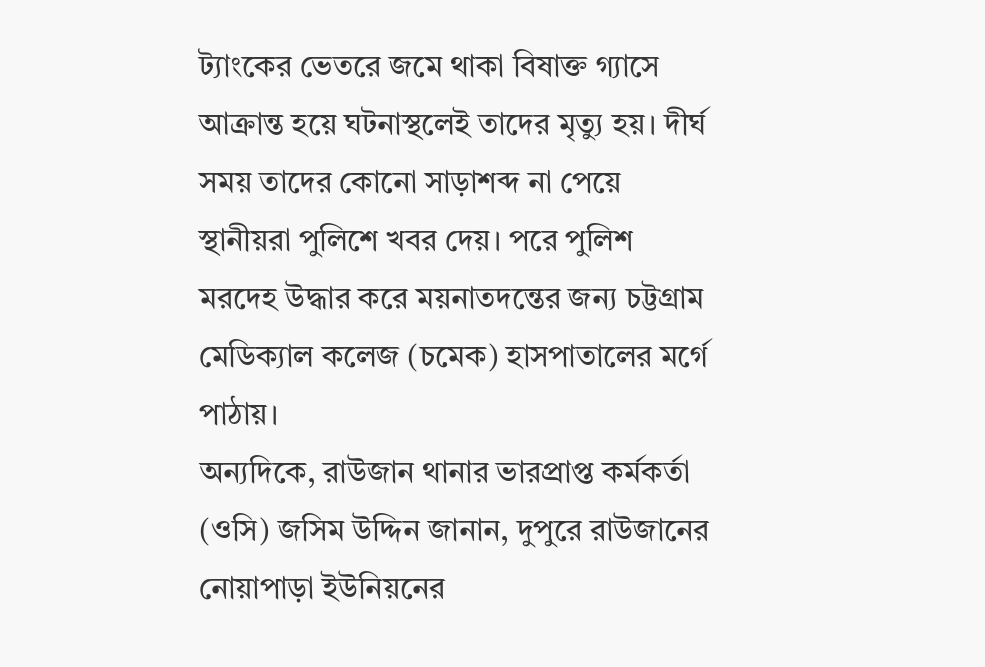ট্যাংকের ভেতরে জমে থাকা বিষাক্ত গ্যাসে আক্রান্ত হয়ে ঘটনাস্থলেই তাদের মৃত্যু হয়। দীর্ঘ সময় তাদের কোনো সাড়াশব্দ না পেয়ে স্থানীয়রা পুলিশে খবর দেয়। পরে পুলিশ মরদেহ উদ্ধার করে ময়নাতদন্তের জন্য চট্টগ্রাম মেডিক্যাল কলেজ (চমেক) হাসপাতালের মর্গে পাঠায়।
অন্যদিকে, রাউজান থানার ভারপ্রাপ্ত কর্মকর্তা (ওসি) জসিম উদ্দিন জানান, দুপুরে রাউজানের নোয়াপাড়া ইউনিয়নের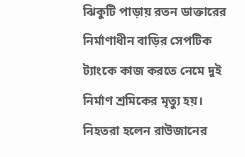ঝিকুটি পাড়ায় রতন ডাক্তারের নির্মাণাধীন বাড়ির সেপটিক ট্যাংকে কাজ করতে নেমে দুই নির্মাণ শ্রমিকের মৃত্যু হয়। নিহতরা হলেন রাউজানের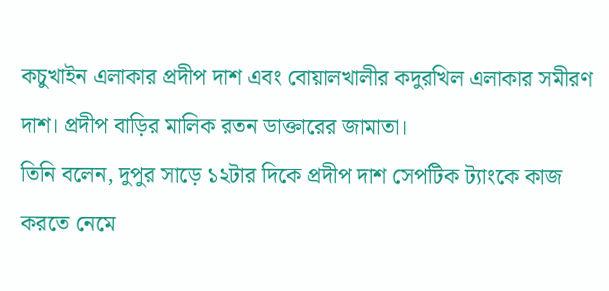কচুখাইন এলাকার প্রদীপ দাশ এবং বোয়ালখালীর কদুরখিল এলাকার সমীরণ দাশ। প্রদীপ বাড়ির মালিক রতন ডাক্তারের জামাতা।
তিনি বলেন, দুপুর সাড়ে ১২টার দিকে প্রদীপ দাশ সেপটিক ট্যাংকে কাজ করতে নেমে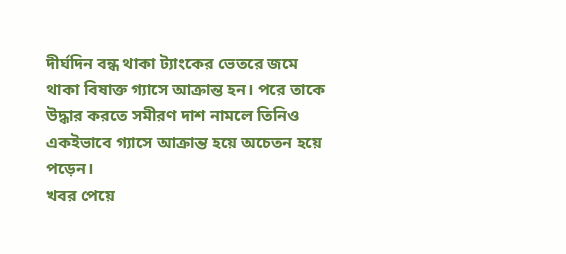দীর্ঘদিন বন্ধ থাকা ট্যাংকের ভেতরে জমে থাকা বিষাক্ত গ্যাসে আক্রান্ত হন। পরে তাকে উদ্ধার করতে সমীরণ দাশ নামলে তিনিও একইভাবে গ্যাসে আক্রান্ত হয়ে অচেতন হয়ে পড়েন।
খবর পেয়ে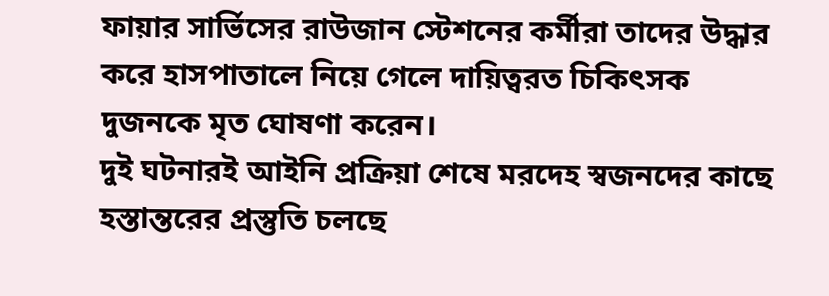ফায়ার সার্ভিসের রাউজান স্টেশনের কর্মীরা তাদের উদ্ধার করে হাসপাতালে নিয়ে গেলে দায়িত্বরত চিকিৎসক দুজনকে মৃত ঘোষণা করেন।
দুই ঘটনারই আইনি প্রক্রিয়া শেষে মরদেহ স্বজনদের কাছে হস্তান্তরের প্রস্তুতি চলছে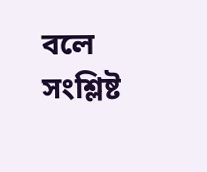বলে সংশ্লিষ্ট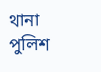থানা পুলিশ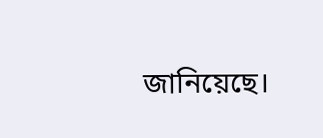জানিয়েছে।